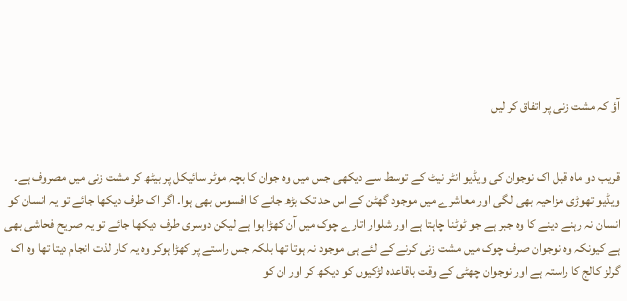آؤ کہ مشت زنی پر اتفاق کر لیں


قریب دو ماہ قبل اک نوجوان کی ویڈیو انٹر نیٹ کے توسط سے دیکھی جس میں وہ جوان کا بچہ موٹر سائیکل پر بیٹھ کر مشت زنی میں مصروف ہے۔ ویڈیو تھوڑی مزاحیہ بھی لگی اور معاشرے میں موجود گھٹن کے اس حد تک بڑھ جانے کا افسوس بھی ہوا۔ اگر اک طرف دیکھا جائے تو یہ انسان کو انسان نہ رہنے دینے کا وہ جبر ہے جو ٹوٹنا چاہتا ہے اور شلوار اتارے چوک میں آن کھڑا ہوا ہے لیکن دوسری طرف دیکھا جائے تو یہ صریح فحاشی بھی ہے کیونکہ وہ نوجوان صرف چوک میں مشت زنی کرنے کے لئے ہی موجود نہ ہوتا تھا بلکہ جس راستے پر کھڑا ہوکر وہ یہ کار لذت انجام دیتا تھا وہ اک گرلز کالج کا راستہ ہے اور نوجوان چھٹی کے وقت باقاعدہ لڑکیوں کو دیکھ کر اور ان کو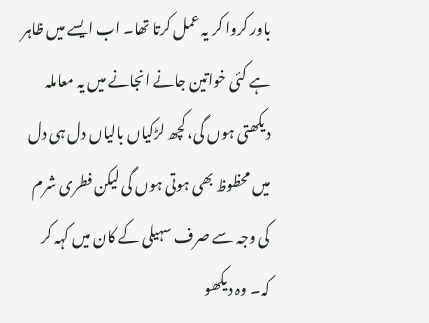باور کروا کر یہ عمل کرتا تھا۔ اب ایسے میں ظاہر ہے کئی خواتین جانے انجانے میں یہ معاملہ دیکھتی ہوں گی، کچھ لڑکیاں بالیاں دل ہی دل میں محظوظ بھی ہوتی ہوں گی لیکن فطری شرم کی وجہ سے صرف سہیلی کے کان میں کہہ کر کہ۔ وہ دیکھو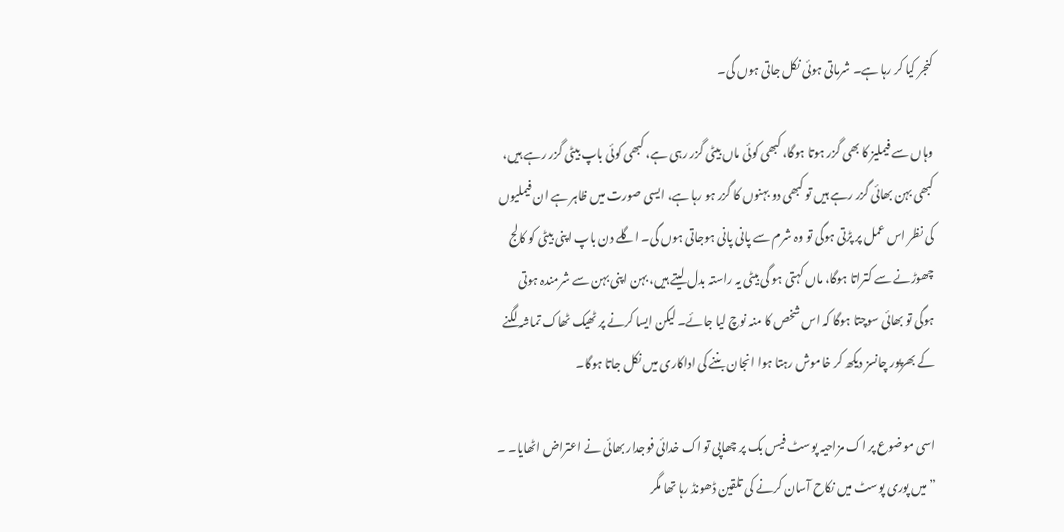کنجر کیا کر رہا ہے۔ شرماتی ہوئی نکل جاتی ہوں گی۔

وہاں سے فیملیز کا بھی گزر ہوتا ہوگا، کبھی کوئی ماں بیٹی گزر رہی ہے، کبھی کوئی باپ بیٹی گزر رہے ہیں، کبھی بہن بھائی گزر رہے ہیں تو کبھی دو بہنوں کا گزر ہو رہا ہے، ایسی صورت میں ظاہر ہے ان فیملیوں کی نظر اس عمل پر پڑتی ہوگی تو وہ شرم سے پانی پانی ہوجاتی ہوں گی۔ اگلے دن باپ اپنی بیٹی کو کالج چھوڑنے سے کتراتا ہوگا، ماں کہتی ہو گی بیٹی یہ راستہ بدل لیتے ہیں، بہن اپنی بہن سے شرمندہ ہوتی ہوگی تو بھائی سوچتا ہوگا کہ اس شخص کا منہ نوچ لیا جائے۔ لیکن ایسا کرنے پر ٹھیک ٹھاک تماشہ لگنے کے بھرپور چانسز دیکھ کر خاموش رہتا ہوا انجان بننے کی اداکاری میں نکل جاتا ہوگا۔

اسی موضوع پر اک مزاحیہ پوسٹ فیس بک پر چھاپی تو اک خدائی فوجدار بھائی نے اعتراض اٹھایا۔ ۔ ”میں پوری پوسٹ میں نکاح آسان کرنے کی تلقین ڈھونڈ رہا تھا مگر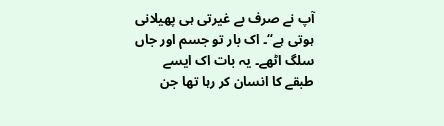آپ نے صرف بے غیرتی ہی پھیلانی ہوتی ہے“۔ اک بار تو جسم اور جاں سلگ اٹھے۔ یہ بات اک ایسے طبقے کا انسان کر رہا تھا جن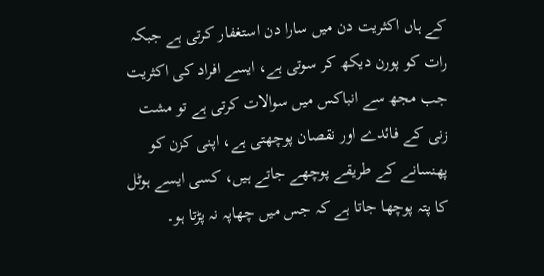کے ہاں اکثریت دن میں سارا دن استغفار کرتی ہے جبکہ رات کو پورن دیکھ کر سوتی ہے، ایسے افراد کی اکثریت جب مجھ سے انباکس میں سوالات کرتی ہے تو مشت زنی کے فائدے اور نقصان پوچھتی ہے، اپنی کزن کو پھنسانے کے طریقے پوچھے جاتے ہیں، کسی ایسے ہوٹل کا پتہ پوچھا جاتا ہے کہ جس میں چھاپہ نہ پڑتا ہو۔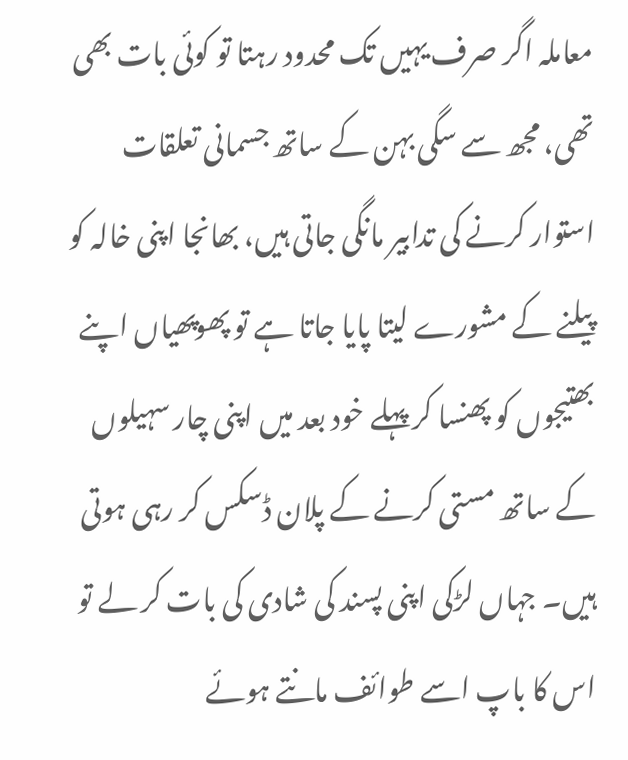معاملہ اگر صرف یہیں تک محدود رہتا تو کوئی بات بھی تھی، مجھ سے سگی بہن کے ساتھ جسمانی تعلقات استوار کرنے کی تدابیر مانگی جاتی ہیں، بھانجا اپنی خالہ کو پیلنے کے مشورے لیتا پایا جاتا ہے تو پھوپھیاں اپنے بھتیجوں کو پھنسا کر پہلے خود بعد میں اپنی چار سہیلوں کے ساتھ مستی کرنے کے پلان ڈسکس کر رہی ہوتی ہیں۔ جہاں لڑکی اپنی پسند کی شادی کی بات کر لے تو اس کا باپ اسے طوائف مانتے ہوئے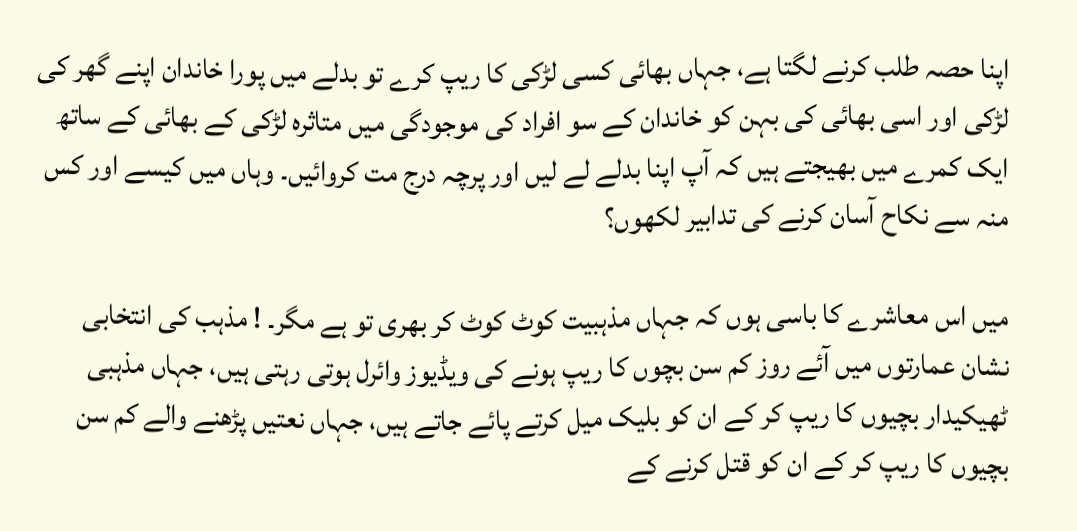اپنا حصہ طلب کرنے لگتا ہے، جہاں بھائی کسی لڑکی کا ریپ کرے تو بدلے میں پورا خاندان اپنے گھر کی لڑکی اور اسی بھائی کی بہن کو خاندان کے سو افراد کی موجودگی میں متاثرہ لڑکی کے بھائی کے ساتھ ایک کمرے میں بھیجتے ہیں کہ آپ اپنا بدلے لے لیں اور پرچہ درج مت کروائیں۔ وہاں میں کیسے اور کس منہ سے نکاح آسان کرنے کی تدابیر لکھوں؟

میں اس معاشرے کا باسی ہوں کہ جہاں مذہبیت کوٹ کوٹ کر بھری تو ہے مگر۔ ! مذہب کی انتخابی نشان عمارتوں میں آئے روز کم سن بچوں کا ریپ ہونے کی ویڈیوز وائرل ہوتی رہتی ہیں، جہاں مذہبی ٹھیکیدار بچیوں کا ریپ کر کے ان کو بلیک میل کرتے پائے جاتے ہیں، جہاں نعتیں پڑھنے والے کم سن بچیوں کا ریپ کر کے ان کو قتل کرنے کے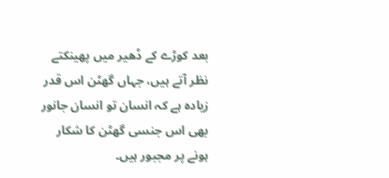بعد کوڑے کے ڈھیر میں پھینکتے نظر آتے ہیں، جہاں گھٹن اس قدر زیادہ ہے کہ انسان تو انسان جانور بھی اس جنسی گھٹن کا شکار ہونے پر مجبور ہیں۔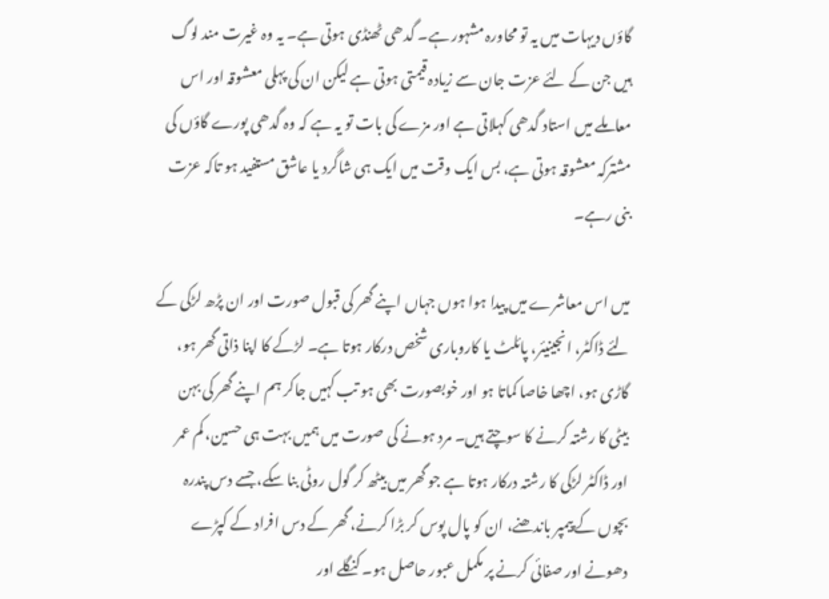گاؤں دیہات میں یہ تو محاورہ مشہور ہے۔ گدھی ٹھنڈی ہوتی ہے۔ یہ وہ غیرت مند لوگ ہیں جن کے لئے عزت جان سے زیادہ قیمتی ہوتی ہے لیکن ان کی پہلی معشوقہ اور اس معاملے میں استاد گدھی کہلاتی ہے اور مزے کی بات تو یہ ہے کہ وہ گدھی پورے گاؤں کی مشترکہ معشوقہ ہوتی ہے، بس ایک وقت میں ایک ہی شاگرد یا عاشق مستفید ہو تاکہ عزت بنی رہے۔

میں اس معاشرے میں پیدا ہوا ہوں جہاں اپنے گھر کی قبول صورت اور ان پڑھ لڑکی کے لئے ڈاکٹر، انجینیئر، پائلٹ یا کاروباری شخص درکار ہوتا ہے۔ لڑکے کا اپنا ذاتی گھر ہو، گاڑی ہو، اچھا خاصا کماتا ہو اور خوبصورت بھی ہو تب کہیں جاکر ہم اپنے گھر کی بہن بیٹی کا رشتہ کرنے کا سوچتے ہیں۔ مرد ہونے کی صورت میں ہمیں بہت ہی حسین، کم عمر اور ڈاکٹر لڑکی کا رشتہ درکار ہوتا ہے جو گھر میں بیٹھ کر گول روٹی بنا سکے، جسے دس پندرہ بچوں کے پیمپر باندھنے، ان کو پال پوس کر بڑا کرنے، گھر کے دس افراد کے کپڑے دھونے اور صفائی کرنے پر مکمل عبور حاصل ہو۔ کنگلے اور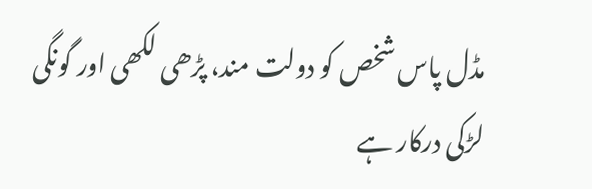مڈل پاس شخص کو دولت مند، پڑھی لکھی اور گونگی لڑکی درکار ہے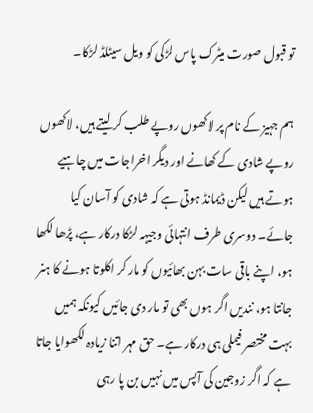تو قبول صورت میٹرک پاس لڑکی کو ویل سیٹلڈ لڑکا۔

ہم جہیز کے نام پر لاکھوں روپے طلب کر لیتے ہیں، لاکھوں روپے شادی کے کھانے اور دیگر اخراجات میں چاہیے ہوتے ہیں لیکن ڈیمانڈ ہوتی ہے کہ شادی کو آسان کیا جائے۔ دوسری طرف انتہائی وجیہہ لڑکا درکار ہے، پڑھا لکھا ہو، اپنے باقی سات بہن بھائیوں کو مار کر اکلوتا ہونے کا ہنر جانتا ہو، نندیں اگر ہوں بھی تو مار دی جائیں کیونکہ ہمیں بہت مختصر فیملی ہی درکار ہے۔ حق مہر اتنا زیادہ لکھوایا جاتا ہے کہ اگر زوجین کی آپس میں نہیں بن پا رہی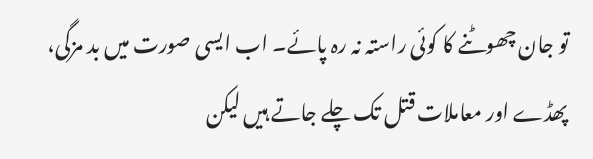تو جان چھوٹنے کا کوئی راستہ نہ رہ پائے۔ اب ایسی صورت میں بد مزگی، پھڈے اور معاملات قتل تک چلے جاتے ہیں لیکن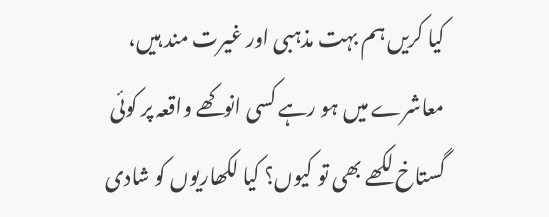کیا کریں ہم بہت مذہبی اور غیرت مند ہیں، معاشرے میں ہو رہے کسی انوکھے واقعہ پر کوئی گستاخ لکھے بھی تو کیوں؟ کیا لکھاریوں کو شادی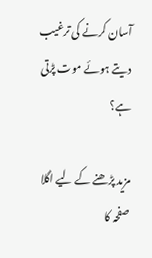آسان کرنے کی ترغیب دیتے ہوئے موت پڑتی ہے؟

مزید پڑھنے کے لیے اگلا صفحہ کا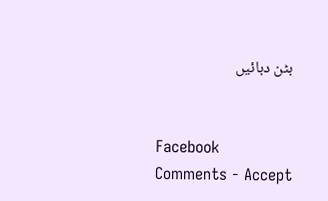بٹن دبائیں


Facebook Comments - Accept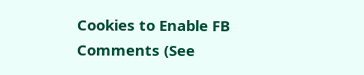Cookies to Enable FB Comments (See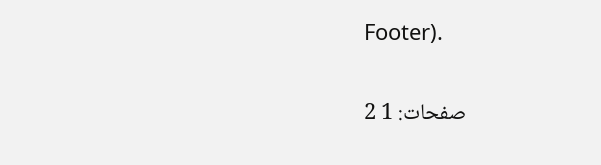Footer).

صفحات: 1 2